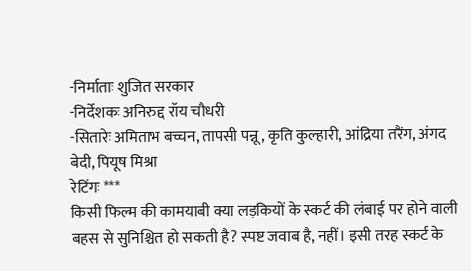-निर्माताः शुजित सरकार
-निर्देशकः अनिरुद्द रॉय चौधरी
-सितारेः अमिताभ बच्चन, तापसी पन्नू, कृति कुल्हारी, आंद्रिया तरैंग, अंगद बेदी, पियूष मिश्रा
रेटिंगः ***
किसी फिल्म की कामयाबी क्या लड़कियों के स्कर्ट की लंबाई पर होने वाली बहस से सुनिश्चित हो सकती है? स्पष्ट जवाब है, नहीं। इसी तरह स्कर्ट के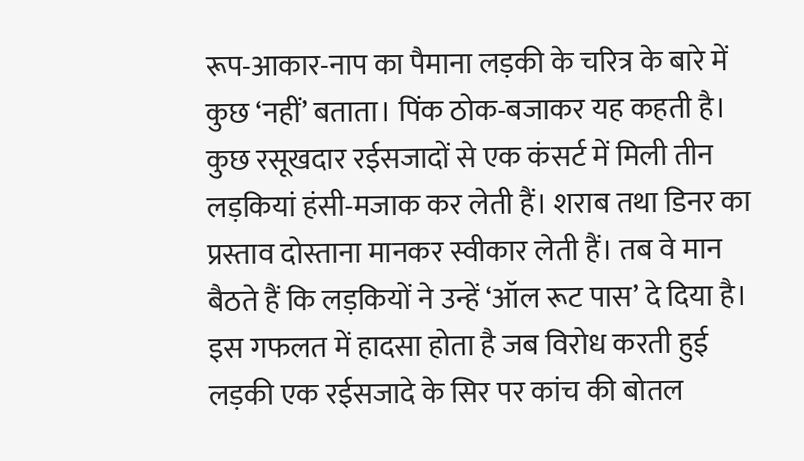रूप-आकार-नाप का पैमाना लड़की के चरित्र के बारे में कुछ ‘नहीं’ बताता। पिंक ठोक-बजाकर यह कहती है।
कुछ रसूखदार रईसजादों से एक कंसर्ट में मिली तीन लड़कियां हंसी-मजाक कर लेती हैं। शराब तथा डिनर का प्रस्ताव दोस्ताना मानकर स्वीकार लेती हैं। तब वे मान बैठते हैं कि लड़कियों ने उन्हें ‘ऑल रूट पास’ दे दिया है। इस गफलत में हादसा होता है जब विरोध करती हुई लड़की एक रईसजादे के सिर पर कांच की बोतल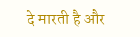दे मारती है और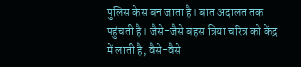पुलिस केस बन जाता है। बात अदालत तक पहुंचती है। जैसे-जैसे बहस त्रिया चरित्र को केंद्र में लाती है, वैसे-वैसे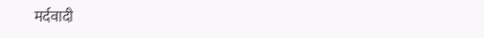मर्दवादी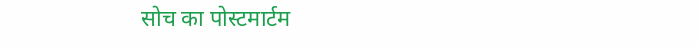सोच का पोस्टमार्टम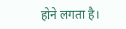होने लगता है।